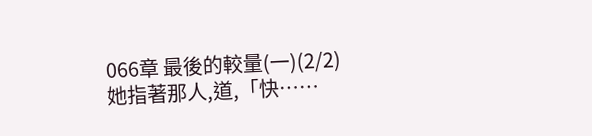066章 最後的較量(一)(2/2)
她指著那人,道,「快……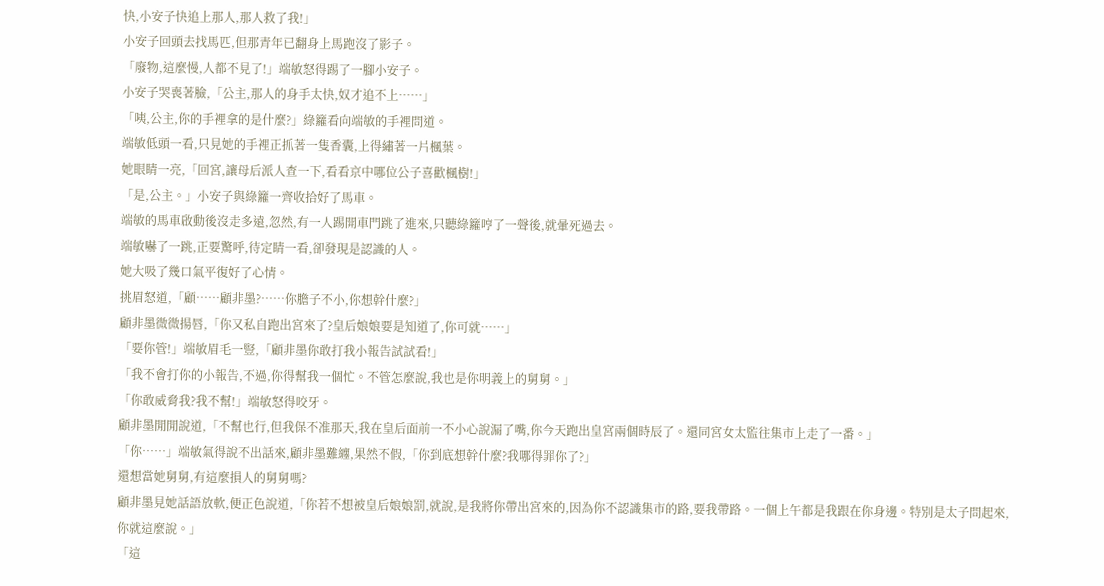快,小安子快追上那人,那人救了我!」
小安子回頭去找馬匹,但那青年已翻身上馬跑沒了影子。
「廢物,這麼慢,人都不見了!」端敏怒得踢了一腳小安子。
小安子哭喪著臉,「公主,那人的身手太快,奴才追不上……」
「咦,公主,你的手裡拿的是什麼?」綠籮看向端敏的手裡問道。
端敏低頭一看,只見她的手裡正抓著一隻香囊,上得繡著一片楓葉。
她眼睛一亮,「回宮,讓母后派人查一下,看看京中哪位公子喜歡楓樹!」
「是,公主。」小安子與綠籮一齊收拾好了馬車。
端敏的馬車啟動後沒走多遠,忽然,有一人踢開車門跳了進來,只聽綠籮哼了一聲後,就暈死過去。
端敏嚇了一跳,正要驚呼,待定睛一看,卻發現是認識的人。
她大吸了幾口氣平復好了心情。
挑眉怒道,「顧……顧非墨?……你膽子不小,你想幹什麼?」
顧非墨微微揚唇,「你又私自跑出宮來了?皇后娘娘要是知道了,你可就……」
「要你管!」端敏眉毛一豎,「顧非墨你敢打我小報告試試看!」
「我不會打你的小報告,不過,你得幫我一個忙。不管怎麼說,我也是你明義上的舅舅。」
「你敢威脅我?我不幫!」端敏怒得咬牙。
顧非墨閒閒說道,「不幫也行,但我保不准那天,我在皇后面前一不小心說漏了嘴,你今天跑出皇宮兩個時辰了。還同宮女太監往集市上走了一番。」
「你……」端敏氣得說不出話來,顧非墨難纏,果然不假,「你到底想幹什麼?我哪得罪你了?」
還想當她舅舅,有這麼損人的舅舅嗎?
顧非墨見她話語放軟,便正色說道,「你若不想被皇后娘娘罰,就說,是我將你帶出宮來的,因為你不認識集市的路,要我帶路。一個上午都是我跟在你身邊。特別是太子問起來,你就這麼說。」
「這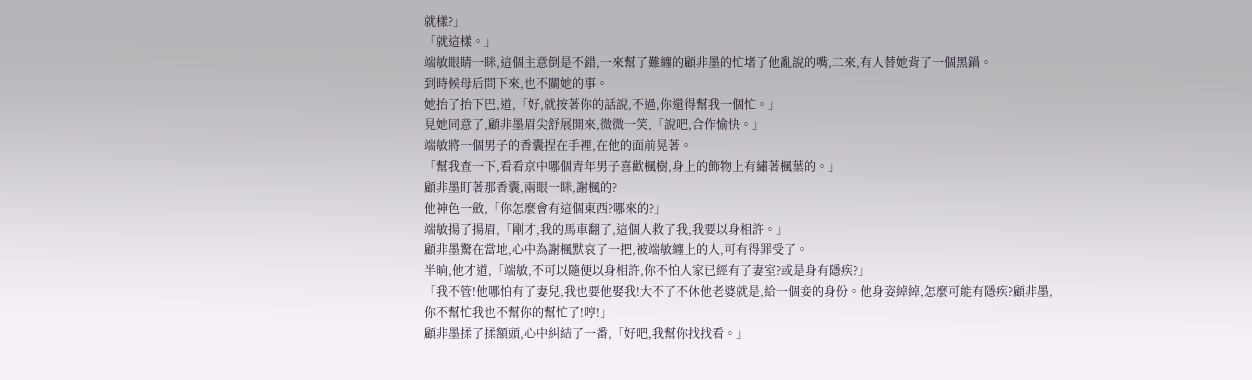就樣?」
「就這樣。」
端敏眼睛一眯,這個主意倒是不錯,一來幫了難纏的顧非墨的忙堵了他亂說的嘴,二來,有人替她背了一個黑鍋。
到時候母后問下來,也不關她的事。
她抬了抬下巴,道,「好,就按著你的話說,不過,你還得幫我一個忙。」
見她同意了,顧非墨眉尖舒展開來,微微一笑,「說吧,合作愉快。」
端敏將一個男子的香囊捏在手裡,在他的面前晃著。
「幫我查一下,看看京中哪個青年男子喜歡楓樹,身上的飾物上有繡著楓葉的。」
顧非墨盯著那香囊,兩眼一眯,謝楓的?
他神色一斂,「你怎麼會有這個東西?哪來的?」
端敏揚了揚眉,「剛才,我的馬車翻了,這個人救了我,我要以身相許。」
顧非墨驚在當地,心中為謝楓默哀了一把,被端敏纏上的人,可有得罪受了。
半晌,他才道,「端敏,不可以隨便以身相許,你不怕人家已經有了妻室?或是身有隱疾?」
「我不管!他哪怕有了妻兒,我也要他娶我!大不了不休他老婆就是,給一個妾的身份。他身姿綽綽,怎麼可能有隱疾?顧非墨,你不幫忙我也不幫你的幫忙了!哼!」
顧非墨揉了揉額頭,心中糾結了一番,「好吧,我幫你找找看。」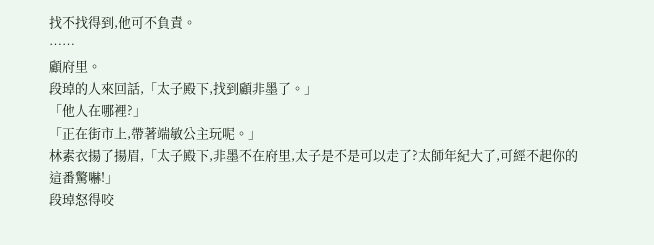找不找得到,他可不負責。
……
顧府里。
段琸的人來回話,「太子殿下,找到顧非墨了。」
「他人在哪裡?」
「正在街市上,帶著端敏公主玩呢。」
林素衣揚了揚眉,「太子殿下,非墨不在府里,太子是不是可以走了?太師年紀大了,可經不起你的這番驚嚇!」
段琸怒得咬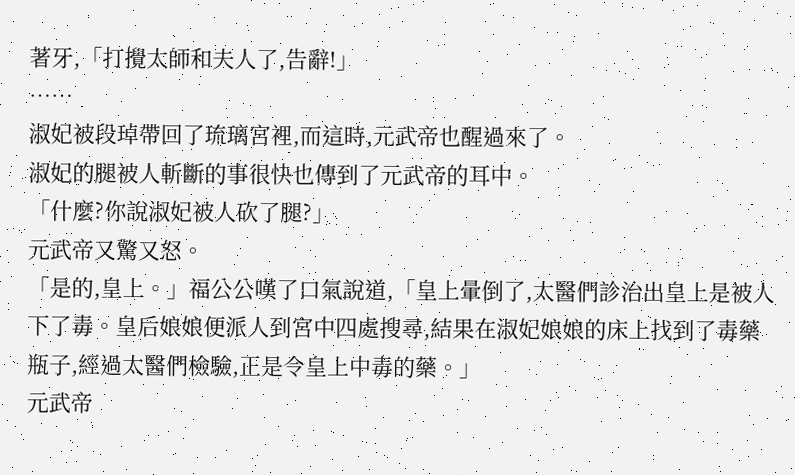著牙,「打攪太師和夫人了,告辭!」
……
淑妃被段琸帶回了琉璃宮裡,而這時,元武帝也醒過來了。
淑妃的腿被人斬斷的事很快也傳到了元武帝的耳中。
「什麼?你說淑妃被人砍了腿?」
元武帝又驚又怒。
「是的,皇上。」福公公嘆了口氣說道,「皇上暈倒了,太醫們診治出皇上是被人下了毒。皇后娘娘便派人到宮中四處搜尋,結果在淑妃娘娘的床上找到了毒藥瓶子,經過太醫們檢驗,正是令皇上中毒的藥。」
元武帝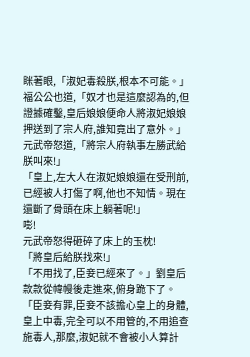眯著眼,「淑妃毒殺朕,根本不可能。」
福公公也道,「奴才也是這麼認為的,但證據確鑿,皇后娘娘便命人將淑妃娘娘押送到了宗人府,誰知竟出了意外。」
元武帝怒道,「將宗人府執事左勝武給朕叫來!」
「皇上,左大人在淑妃娘娘還在受刑前,已經被人打傷了啊,他也不知情。現在還斷了骨頭在床上躺著呢!」
嘭!
元武帝怒得砸碎了床上的玉枕!
「將皇后給朕找來!」
「不用找了,臣妾已經來了。」劉皇后款款從幃幔後走進來,俯身跪下了。「臣妾有罪,臣妾不該擔心皇上的身體,皇上中毒,完全可以不用管的,不用追查施毒人,那麼,淑妃就不會被小人算計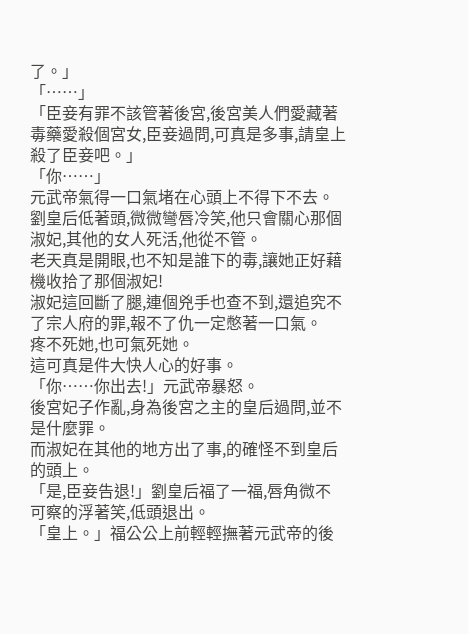了。」
「……」
「臣妾有罪不該管著後宮,後宮美人們愛藏著毒藥愛殺個宮女,臣妾過問,可真是多事,請皇上殺了臣妾吧。」
「你……」
元武帝氣得一口氣堵在心頭上不得下不去。
劉皇后低著頭,微微彎唇冷笑,他只會關心那個淑妃,其他的女人死活,他從不管。
老天真是開眼,也不知是誰下的毒,讓她正好藉機收拾了那個淑妃!
淑妃這回斷了腿,連個兇手也查不到,還追究不了宗人府的罪,報不了仇一定憋著一口氣。
疼不死她,也可氣死她。
這可真是件大快人心的好事。
「你……你出去!」元武帝暴怒。
後宮妃子作亂,身為後宮之主的皇后過問,並不是什麼罪。
而淑妃在其他的地方出了事,的確怪不到皇后的頭上。
「是,臣妾告退!」劉皇后福了一福,唇角微不可察的浮著笑,低頭退出。
「皇上。」福公公上前輕輕撫著元武帝的後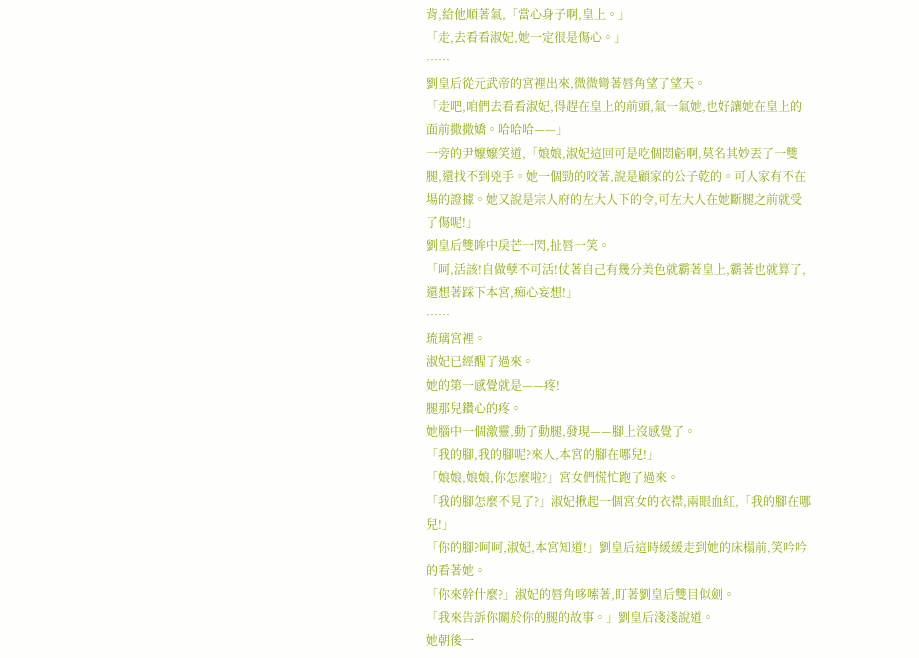背,給他順著氣,「當心身子啊,皇上。」
「走,去看看淑妃,她一定很是傷心。」
……
劉皇后從元武帝的宮裡出來,微微彎著唇角望了望天。
「走吧,咱們去看看淑妃,得趕在皇上的前頭,氣一氣她,也好讓她在皇上的面前撒撒嬌。哈哈哈——」
一旁的尹嬤嬤笑道,「娘娘,淑妃這回可是吃個悶虧啊,莫名其妙丟了一雙腿,還找不到兇手。她一個勁的咬著,說是顧家的公子乾的。可人家有不在場的證據。她又說是宗人府的左大人下的令,可左大人在她斷腿之前就受了傷呢!」
劉皇后雙眸中戾芒一閃,扯唇一笑。
「呵,活該!自做孽不可活!仗著自己有幾分美色就霸著皇上,霸著也就算了,還想著踩下本宮,痴心妄想!」
……
琉璃宮裡。
淑妃已經醒了過來。
她的第一感覺就是——疼!
腿那兒鑽心的疼。
她腦中一個激靈,動了動腿,發現——腳上沒感覺了。
「我的腳,我的腳呢?來人,本宮的腳在哪兒!」
「娘娘,娘娘,你怎麼啦?」宮女們慌忙跑了過來。
「我的腳怎麼不見了?」淑妃揪起一個宮女的衣襟,兩眼血紅,「我的腳在哪兒!」
「你的腳?呵呵,淑妃,本宮知道!」劉皇后這時緩緩走到她的床榻前,笑吟吟的看著她。
「你來幹什麼?」淑妃的唇角哆嗦著,盯著劉皇后雙目似劍。
「我來告訴你關於你的腿的故事。」劉皇后淺淺說道。
她朝後一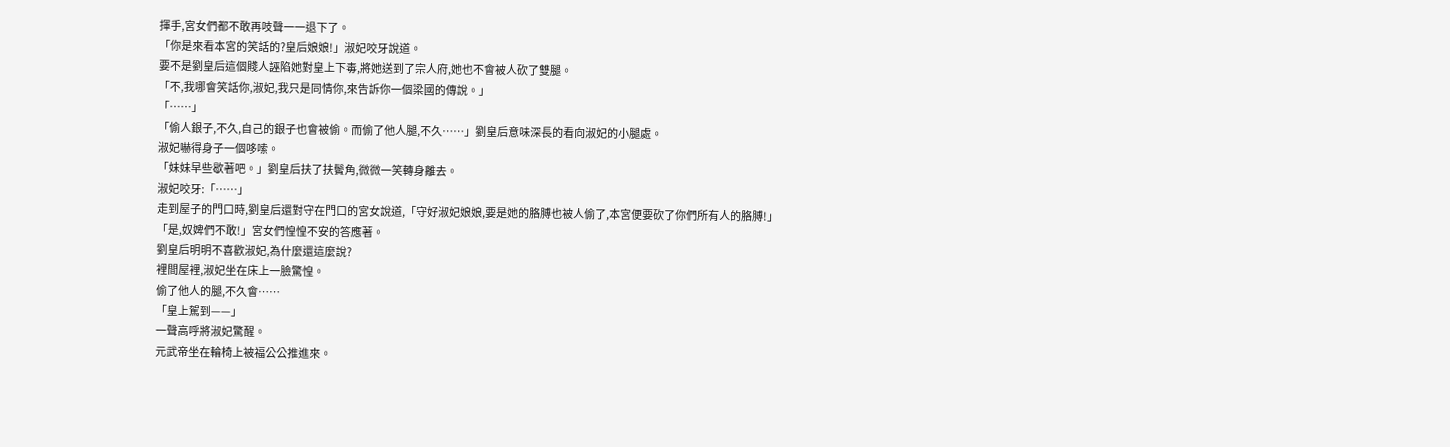揮手,宮女們都不敢再吱聲一一退下了。
「你是來看本宮的笑話的?皇后娘娘!」淑妃咬牙說道。
要不是劉皇后這個賤人誣陷她對皇上下毒,將她送到了宗人府,她也不會被人砍了雙腿。
「不,我哪會笑話你,淑妃,我只是同情你,來告訴你一個梁國的傳說。」
「……」
「偷人銀子,不久,自己的銀子也會被偷。而偷了他人腿,不久……」劉皇后意味深長的看向淑妃的小腿處。
淑妃嚇得身子一個哆嗦。
「妹妹早些歇著吧。」劉皇后扶了扶鬢角,微微一笑轉身離去。
淑妃咬牙:「……」
走到屋子的門口時,劉皇后還對守在門口的宮女說道,「守好淑妃娘娘,要是她的胳膊也被人偷了,本宮便要砍了你們所有人的胳膊!」
「是,奴婢們不敢!」宮女們惶惶不安的答應著。
劉皇后明明不喜歡淑妃,為什麼還這麼說?
裡間屋裡,淑妃坐在床上一臉驚惶。
偷了他人的腿,不久會……
「皇上駕到——」
一聲高呼將淑妃驚醒。
元武帝坐在輪椅上被福公公推進來。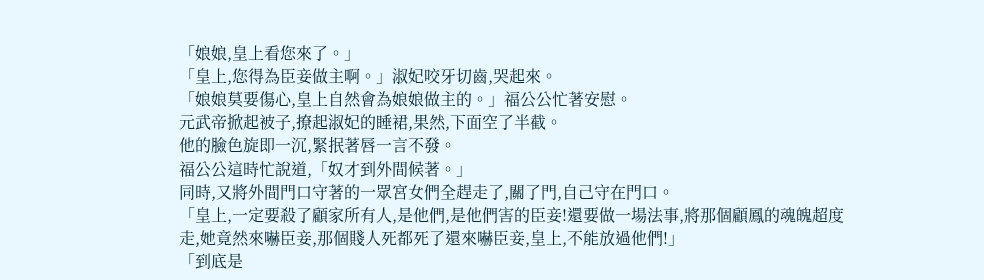「娘娘,皇上看您來了。」
「皇上,您得為臣妾做主啊。」淑妃咬牙切齒,哭起來。
「娘娘莫要傷心,皇上自然會為娘娘做主的。」福公公忙著安慰。
元武帝掀起被子,撩起淑妃的睡裙,果然,下面空了半截。
他的臉色旋即一沉,緊抿著唇一言不發。
福公公這時忙說道,「奴才到外間候著。」
同時,又將外間門口守著的一眾宮女們全趕走了,關了門,自己守在門口。
「皇上,一定要殺了顧家所有人,是他們,是他們害的臣妾!還要做一場法事,將那個顧鳳的魂魄超度走,她竟然來嚇臣妾,那個賤人死都死了還來嚇臣妾,皇上,不能放過他們!」
「到底是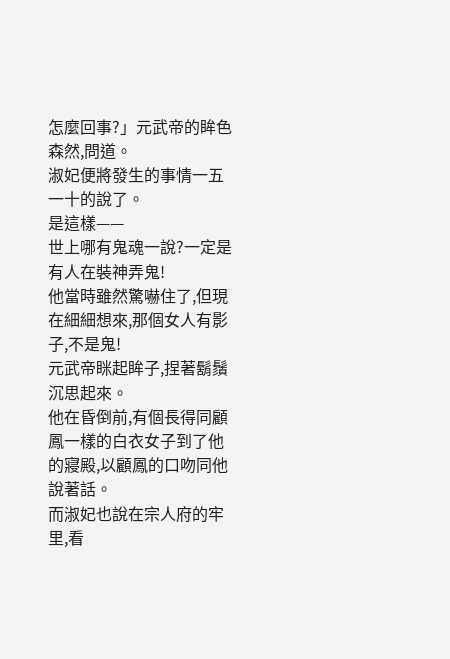怎麼回事?」元武帝的眸色森然,問道。
淑妃便將發生的事情一五一十的說了。
是這樣——
世上哪有鬼魂一說?一定是有人在裝神弄鬼!
他當時雖然驚嚇住了,但現在細細想來,那個女人有影子,不是鬼!
元武帝眯起眸子,捏著鬍鬚沉思起來。
他在昏倒前,有個長得同顧鳳一樣的白衣女子到了他的寢殿,以顧鳳的口吻同他說著話。
而淑妃也說在宗人府的牢里,看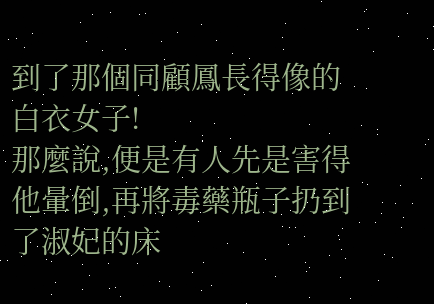到了那個同顧鳳長得像的白衣女子!
那麼說,便是有人先是害得他暈倒,再將毒藥瓶子扔到了淑妃的床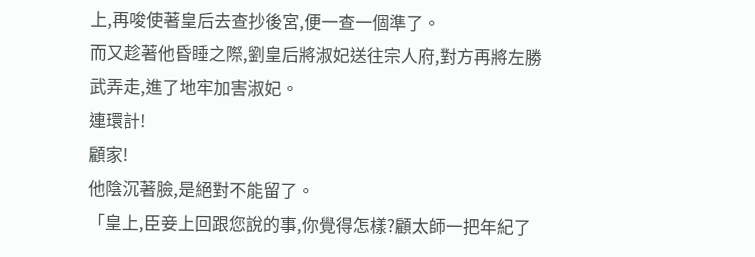上,再唆使著皇后去查抄後宮,便一查一個準了。
而又趁著他昏睡之際,劉皇后將淑妃送往宗人府,對方再將左勝武弄走,進了地牢加害淑妃。
連環計!
顧家!
他陰沉著臉,是絕對不能留了。
「皇上,臣妾上回跟您說的事,你覺得怎樣?顧太師一把年紀了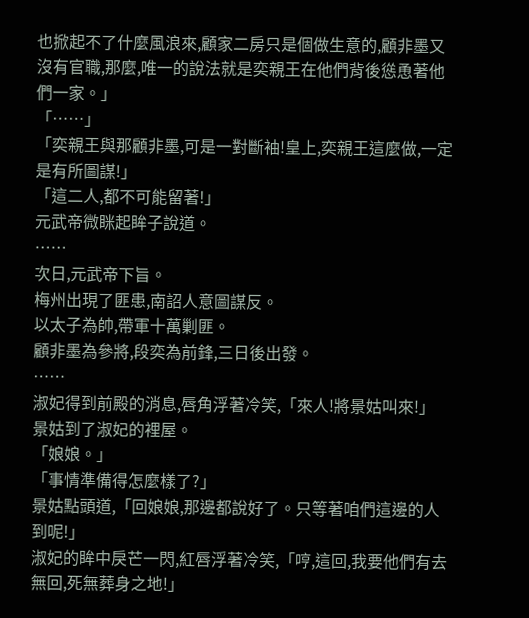也掀起不了什麼風浪來,顧家二房只是個做生意的,顧非墨又沒有官職,那麼,唯一的說法就是奕親王在他們背後慫恿著他們一家。」
「……」
「奕親王與那顧非墨,可是一對斷袖!皇上,奕親王這麼做,一定是有所圖謀!」
「這二人,都不可能留著!」
元武帝微眯起眸子說道。
……
次日,元武帝下旨。
梅州出現了匪患,南詔人意圖謀反。
以太子為帥,帶軍十萬剿匪。
顧非墨為參將,段奕為前鋒,三日後出發。
……
淑妃得到前殿的消息,唇角浮著冷笑,「來人!將景姑叫來!」
景姑到了淑妃的裡屋。
「娘娘。」
「事情準備得怎麼樣了?」
景姑點頭道,「回娘娘,那邊都說好了。只等著咱們這邊的人到呢!」
淑妃的眸中戾芒一閃,紅唇浮著冷笑,「哼,這回,我要他們有去無回,死無葬身之地!」